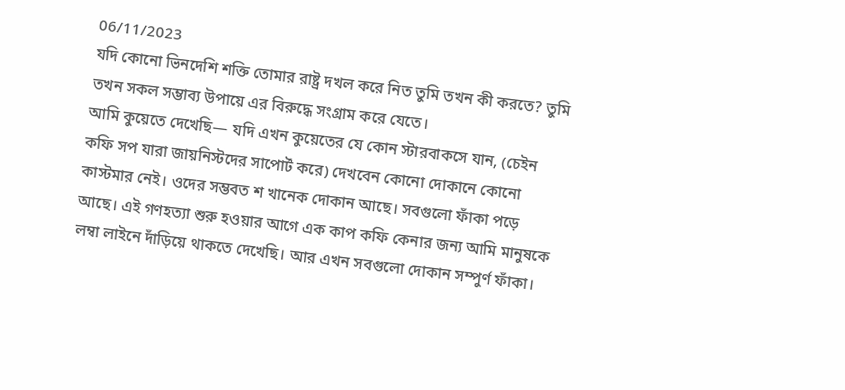06/11/2023
যদি কোনো ভিনদেশি শক্তি তোমার রাষ্ট্র দখল করে নিত তুমি তখন কী করতে? তুমি তখন সকল সম্ভাব্য উপায়ে এর বিরুদ্ধে সংগ্রাম করে যেতে।
আমি কুয়েতে দেখেছি— যদি এখন কুয়েতের যে কোন স্টারবাকসে যান, (চেইন কফি সপ যারা জায়নিস্টদের সাপোর্ট করে) দেখবেন কোনো দোকানে কোনো কাস্টমার নেই। ওদের সম্ভবত শ খানেক দোকান আছে। সবগুলো ফাঁকা পড়ে আছে। এই গণহত্যা শুরু হওয়ার আগে এক কাপ কফি কেনার জন্য আমি মানুষকে লম্বা লাইনে দাঁড়িয়ে থাকতে দেখেছি। আর এখন সবগুলো দোকান সম্পুর্ণ ফাঁকা।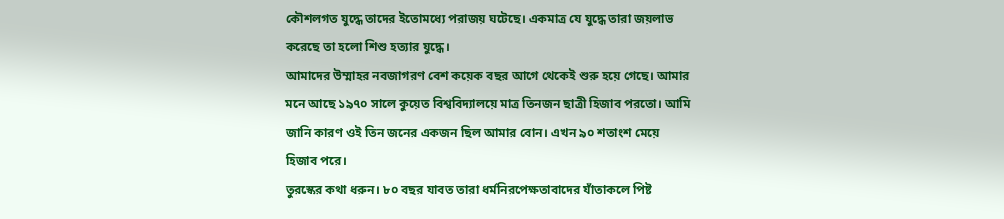কৌশলগত যুদ্ধে তাদের ইতোমধ্যে পরাজয় ঘটেছে। একমাত্র যে যুদ্ধে তারা জয়লাভ করেছে তা হলো শিশু হত্যার যুদ্ধে।
আমাদের উম্মাহর নবজাগরণ বেশ কয়েক বছর আগে থেকেই শুরু হয়ে গেছে। আমার মনে আছে ১৯৭০ সালে কুয়েত বিশ্ববিদ্যালয়ে মাত্র তিনজন ছাত্রী হিজাব পরতো। আমি জানি কারণ ওই তিন জনের একজন ছিল আমার বোন। এখন ৯০ শতাংশ মেয়ে হিজাব পরে।
তুরস্কের কথা ধরুন। ৮০ বছর যাবত তারা ধর্মনিরপেক্ষতাবাদের যাঁতাকলে পিষ্ট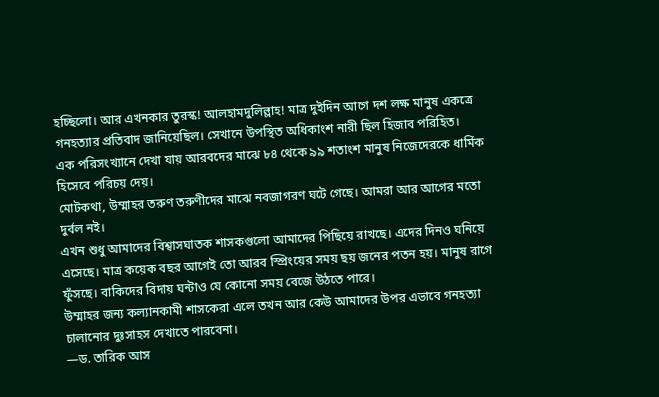হচ্ছিলো। আর এখনকার তুরস্ক! আলহামদুলিল্লাহ! মাত্র দুইদিন আগে দশ লক্ষ মানুষ একত্রে গনহত্যার প্রতিবাদ জানিয়েছিল। সেখানে উপস্থিত অধিকাংশ নারী ছিল হিজাব পরিহিত।
এক পরিসংখ্যানে দেখা যায় আরবদের মাঝে ৮৪ থেকে ৯৯ শতাংশ মানুষ নিজেদেরকে ধার্মিক হিসেবে পরিচয় দেয়।
মোটকথা, উম্মাহর তরুণ তরুণীদের মাঝে নবজাগরণ ঘটে গেছে। আমরা আর আগের মতো দুর্বল নই।
এখন শুধু আমাদের বিশ্বাসঘাতক শাসকগুলো আমাদের পিছিয়ে রাখছে। এদের দিনও ঘনিয়ে এসেছে। মাত্র কয়েক বছর আগেই তো আরব স্প্রিংয়ের সময় ছয় জনের পতন হয়। মানুষ রাগে ফুঁসছে। বাকিদের বিদায় ঘন্টাও যে কোনো সময় বেজে উঠতে পারে।
উম্মাহর জন্য কল্যানকামী শাসকেরা এলে তখন আর কেউ আমাদের উপর এভাবে গনহত্যা চালানোর দুঃসাহস দেখাতে পারবেনা।
—ড. তারিক আস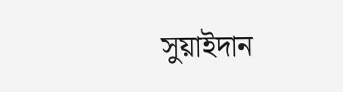সুয়াইদান